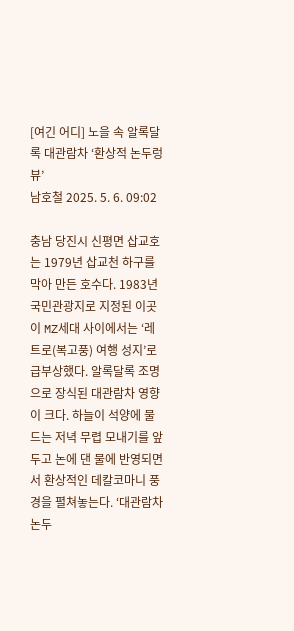[여긴 어디] 노을 속 알록달록 대관람차 ‘환상적 논두렁 뷰’
남호철 2025. 5. 6. 09:02

충남 당진시 신평면 삽교호는 1979년 삽교천 하구를 막아 만든 호수다. 1983년 국민관광지로 지정된 이곳이 MZ세대 사이에서는 ‘레트로(복고풍) 여행 성지’로 급부상했다. 알록달록 조명으로 장식된 대관람차 영향이 크다. 하늘이 석양에 물드는 저녁 무렵 모내기를 앞두고 논에 댄 물에 반영되면서 환상적인 데칼코마니 풍경을 펼쳐놓는다. ‘대관람차 논두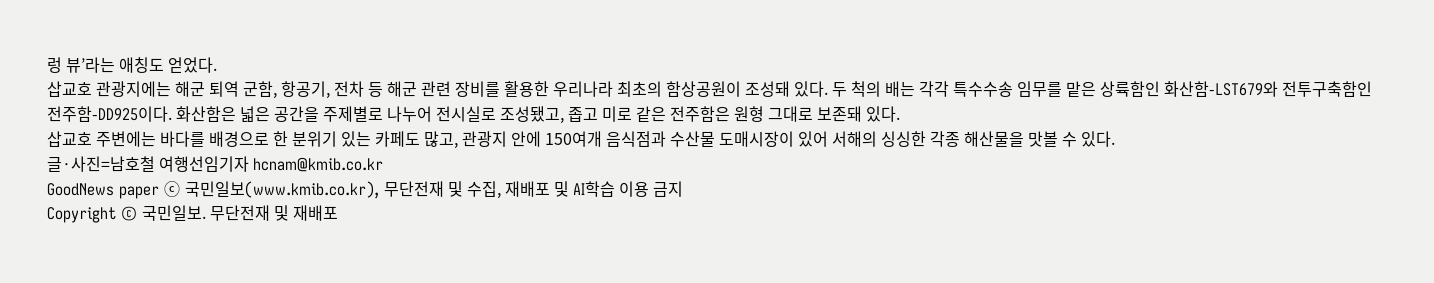렁 뷰’라는 애칭도 얻었다.
삽교호 관광지에는 해군 퇴역 군함, 항공기, 전차 등 해군 관련 장비를 활용한 우리나라 최초의 함상공원이 조성돼 있다. 두 척의 배는 각각 특수수송 임무를 맡은 상륙함인 화산함-LST679와 전투구축함인 전주함-DD925이다. 화산함은 넓은 공간을 주제별로 나누어 전시실로 조성됐고, 좁고 미로 같은 전주함은 원형 그대로 보존돼 있다.
삽교호 주변에는 바다를 배경으로 한 분위기 있는 카페도 많고, 관광지 안에 150여개 음식점과 수산물 도매시장이 있어 서해의 싱싱한 각종 해산물을 맛볼 수 있다.
글·사진=남호철 여행선임기자 hcnam@kmib.co.kr
GoodNews paper ⓒ 국민일보(www.kmib.co.kr), 무단전재 및 수집, 재배포 및 AI학습 이용 금지
Copyright © 국민일보. 무단전재 및 재배포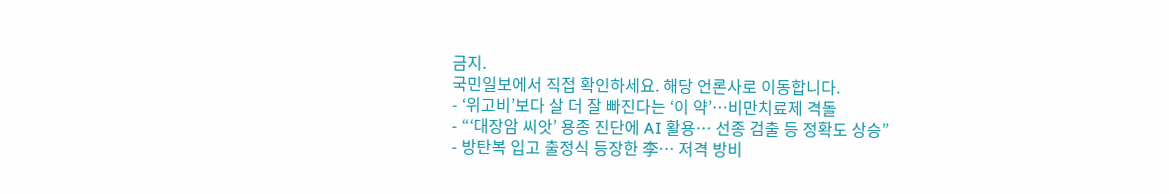금지.
국민일보에서 직접 확인하세요. 해당 언론사로 이동합니다.
- ‘위고비’보다 살 더 잘 빠진다는 ‘이 약’…비만치료제 격돌
- “‘대장암 씨앗’ 용종 진단에 AI 활용… 선종 검출 등 정확도 상승”
- 방탄복 입고 출정식 등장한 李… 저격 방비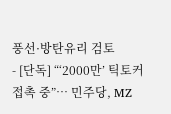풍선·방탄유리 검토
- [단독] “‘2000만’ 틱토커 접촉 중”… 민주당, MZ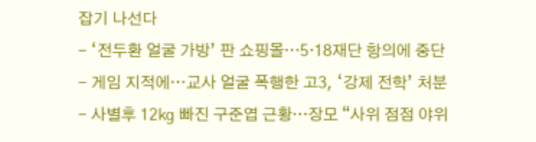잡기 나선다
- ‘전두환 얼굴 가방’ 판 쇼핑몰…5·18재단 항의에 중단
- 게임 지적에…교사 얼굴 폭행한 고3, ‘강제 전학’ 처분
- 사별후 12㎏ 빠진 구준엽 근황…장모 “사위 점점 야위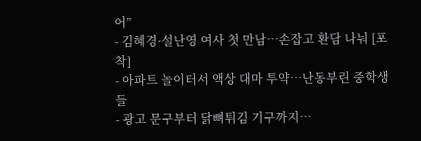어”
- 김혜경·설난영 여사 첫 만남…손잡고 환담 나눠 [포착]
- 아파트 놀이터서 액상 대마 투약…난동부린 중학생들
- 광고 문구부터 닭뼈튀김 기구까지…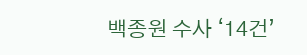백종원 수사 ‘14건’